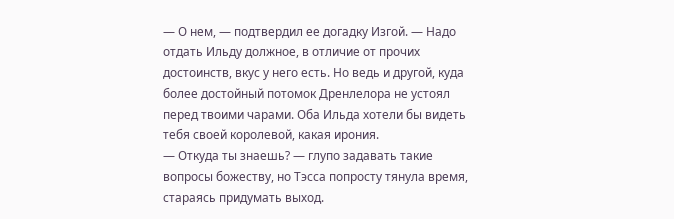— О нем, — подтвердил ее догадку Изгой. — Надо отдать Ильду должное, в отличие от прочих достоинств, вкус у него есть. Но ведь и другой, куда более достойный потомок Дренлелора не устоял перед твоими чарами. Оба Ильда хотели бы видеть тебя своей королевой, какая ирония.
— Откуда ты знаешь? — глупо задавать такие вопросы божеству, но Тэсса попросту тянула время, стараясь придумать выход.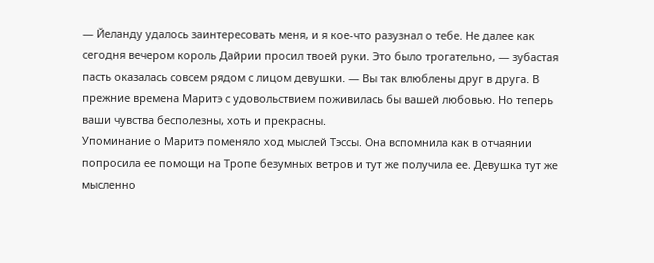— Йеланду удалось заинтересовать меня, и я кое-что разузнал о тебе. Не далее как сегодня вечером король Дайрии просил твоей руки. Это было трогательно, — зубастая пасть оказалась совсем рядом с лицом девушки. — Вы так влюблены друг в друга. В прежние времена Маритэ с удовольствием поживилась бы вашей любовью. Но теперь ваши чувства бесполезны, хоть и прекрасны.
Упоминание о Маритэ поменяло ход мыслей Тэссы. Она вспомнила как в отчаянии попросила ее помощи на Тропе безумных ветров и тут же получила ее. Девушка тут же мысленно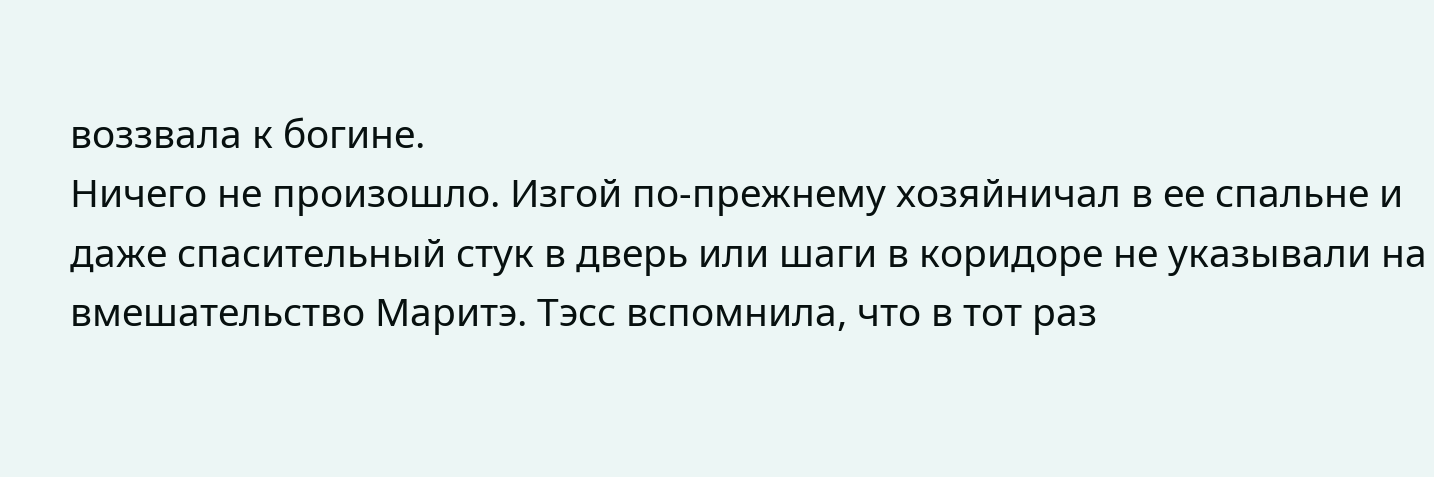воззвала к богине.
Ничего не произошло. Изгой по-прежнему хозяйничал в ее спальне и даже спасительный стук в дверь или шаги в коридоре не указывали на вмешательство Маритэ. Тэсс вспомнила, что в тот раз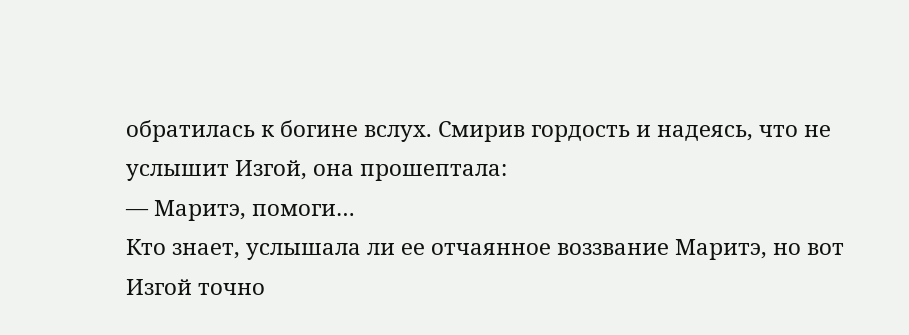обратилась к богине вслух. Смирив гордость и надеясь, что не услышит Изгой, она прошептала:
— Маритэ, помоги…
Кто знает, услышала ли ее отчаянное воззвание Маритэ, но вот Изгой точно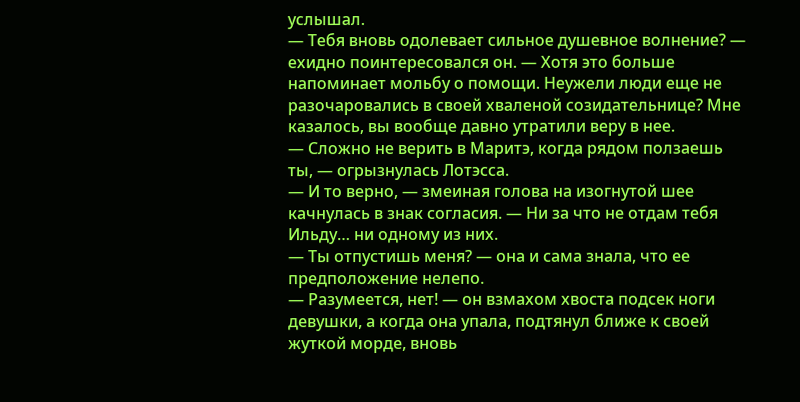услышал.
— Тебя вновь одолевает сильное душевное волнение? — ехидно поинтересовался он. — Хотя это больше напоминает мольбу о помощи. Неужели люди еще не разочаровались в своей хваленой созидательнице? Мне казалось, вы вообще давно утратили веру в нее.
— Сложно не верить в Маритэ, когда рядом ползаешь ты, — огрызнулась Лотэсса.
— И то верно, — змеиная голова на изогнутой шее качнулась в знак согласия. — Ни за что не отдам тебя Ильду… ни одному из них.
— Ты отпустишь меня? — она и сама знала, что ее предположение нелепо.
— Разумеется, нет! — он взмахом хвоста подсек ноги девушки, а когда она упала, подтянул ближе к своей жуткой морде, вновь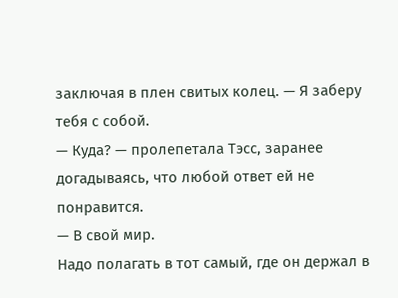заключая в плен свитых колец. — Я заберу тебя с собой.
— Куда? — пролепетала Тэсс, заранее догадываясь, что любой ответ ей не понравится.
— В свой мир.
Надо полагать в тот самый, где он держал в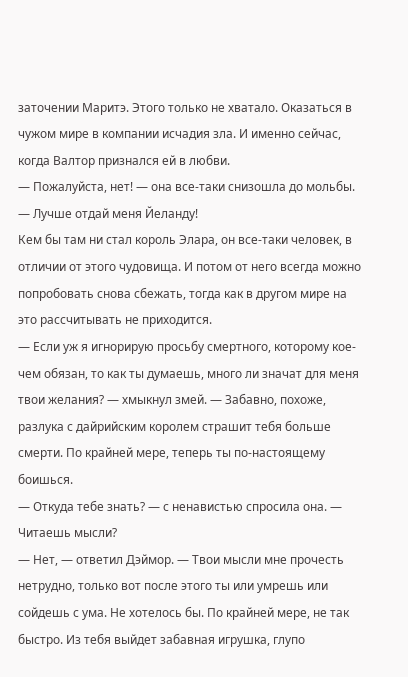заточении Маритэ. Этого только не хватало. Оказаться в чужом мире в компании исчадия зла. И именно сейчас, когда Валтор признался ей в любви.
— Пожалуйста, нет! — она все-таки снизошла до мольбы. — Лучше отдай меня Йеланду!
Кем бы там ни стал король Элара, он все-таки человек, в отличии от этого чудовища. И потом от него всегда можно попробовать снова сбежать, тогда как в другом мире на это рассчитывать не приходится.
— Если уж я игнорирую просьбу смертного, которому кое-чем обязан, то как ты думаешь, много ли значат для меня твои желания? — хмыкнул змей. — Забавно, похоже, разлука с дайрийским королем страшит тебя больше смерти. По крайней мере, теперь ты по-настоящему боишься.
— Откуда тебе знать? — с ненавистью спросила она. — Читаешь мысли?
— Нет, — ответил Дэймор. — Твои мысли мне прочесть нетрудно, только вот после этого ты или умрешь или сойдешь с ума. Не хотелось бы. По крайней мере, не так быстро. Из тебя выйдет забавная игрушка, глупо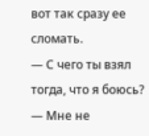вот так сразу ее сломать.
— С чего ты взял тогда, что я боюсь?
— Мне не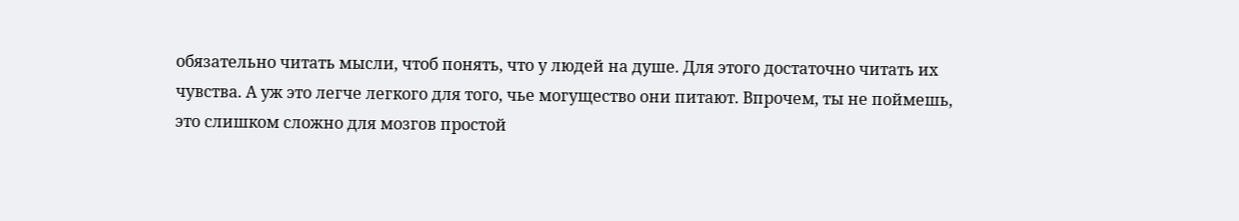обязательно читать мысли, чтоб понять, что у людей на душе. Для этого достаточно читать их чувства. А уж это легче легкого для того, чье могущество они питают. Впрочем, ты не поймешь, это слишком сложно для мозгов простой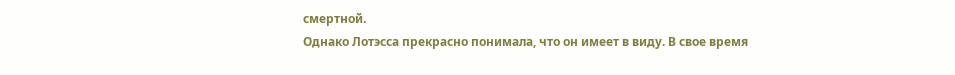смертной.
Однако Лотэсса прекрасно понимала, что он имеет в виду. В свое время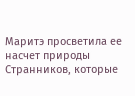Маритэ просветила ее насчет природы Странников, которые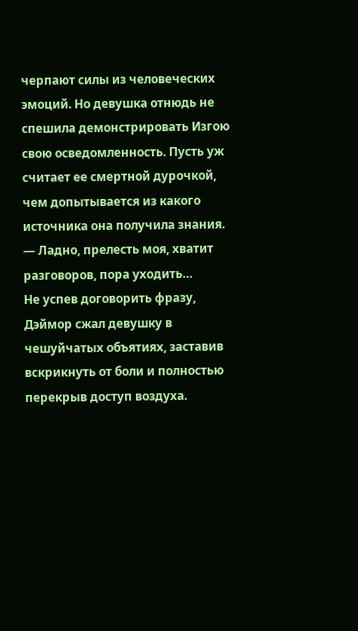черпают силы из человеческих эмоций. Но девушка отнюдь не спешила демонстрировать Изгою свою осведомленность. Пусть уж считает ее смертной дурочкой, чем допытывается из какого источника она получила знания.
— Ладно, прелесть моя, хватит разговоров, пора уходить…
Не успев договорить фразу, Дэймор сжал девушку в чешуйчатых объятиях, заставив вскрикнуть от боли и полностью перекрыв доступ воздуха.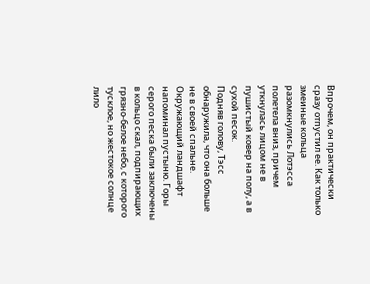Впрочем, он практически сразу отпустил ее. Как только змеиные кольца разомкнулись Лотэсса полетела вниз, причем уткнулась лицом не в пушистый ковер на полу, а в сухой песок.
Подняв голову, Тэсс обнаружила, что она больше не в своей спальне. Окружающий ландшафт напоминал пустыню. Горы серого песка были заключены в кольцо скал, подпирающих грязно-белое небо, с которого тусклое, но жестокое солнце лило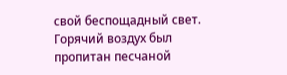свой беспощадный свет. Горячий воздух был пропитан песчаной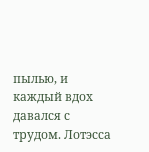пылью, и каждый вдох давался с трудом. Лотэсса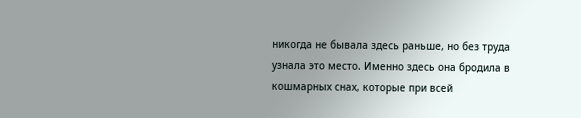никогда не бывала здесь раньше, но без труда узнала это место. Именно здесь она бродила в кошмарных снах, которые при всей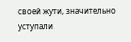своей жути, значительно уступали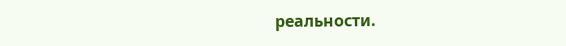реальности.